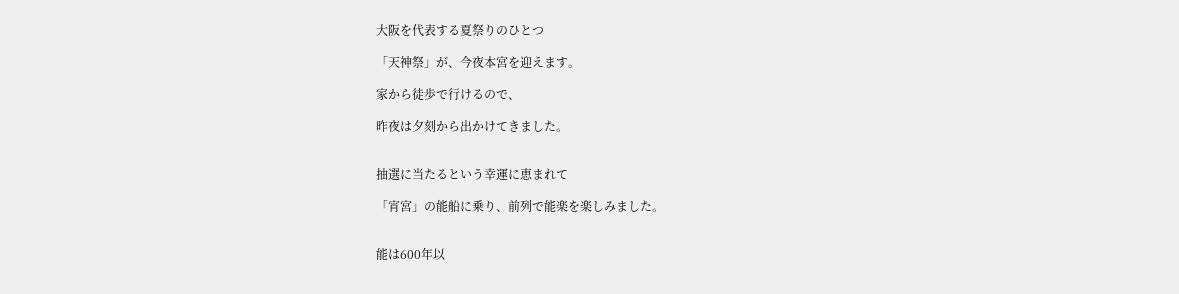大阪を代表する夏祭りのひとつ

「天神祭」が、今夜本宮を迎えます。

家から徒歩で行けるので、

昨夜は夕刻から出かけてきました。


抽選に当たるという幸運に恵まれて

「宵宮」の能船に乗り、前列で能楽を楽しみました。


能は600年以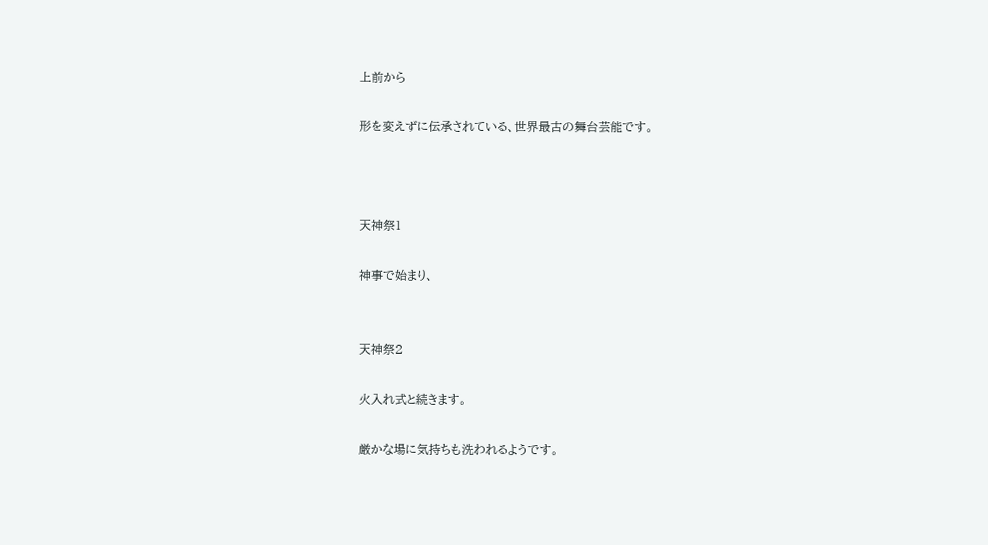上前から

形を変えずに伝承されている、世界最古の舞台芸能です。



天神祭1

神事で始まり、


天神祭2

火入れ式と続きます。

厳かな場に気持ちも洗われるようです。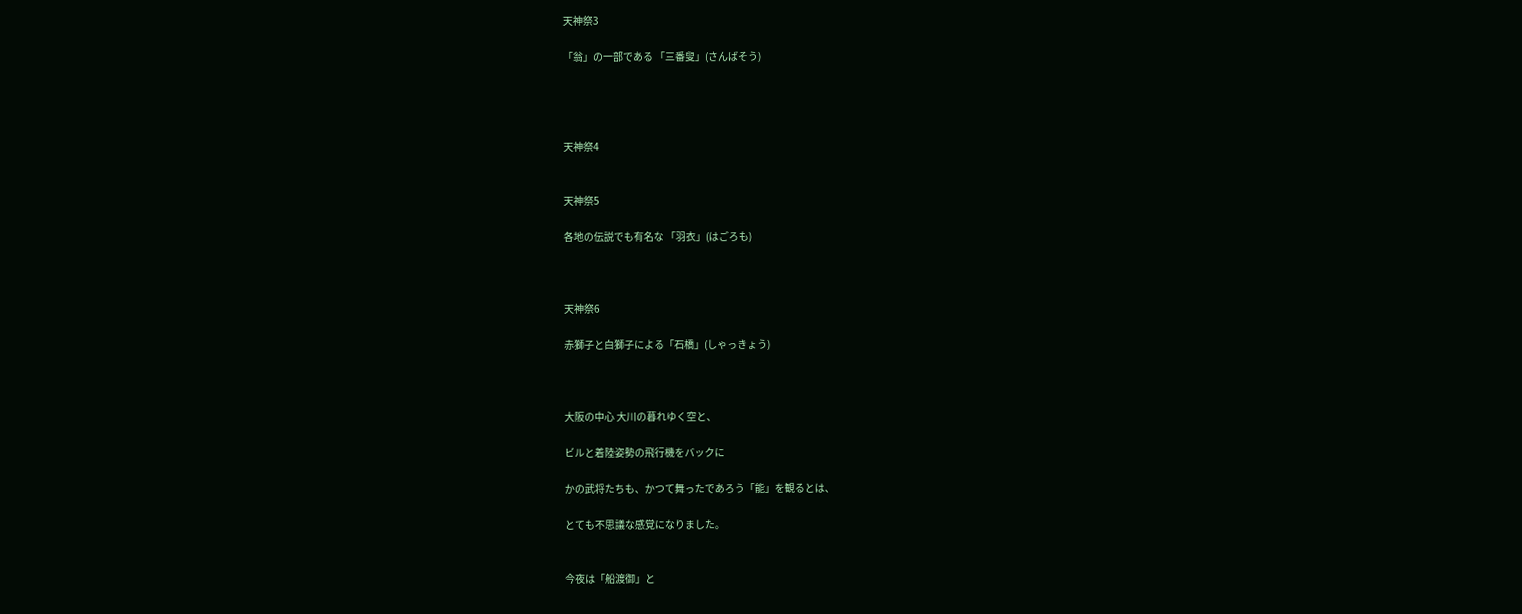天神祭3

「翁」の一部である 「三番叟」(さんばそう)




天神祭4


天神祭5

各地の伝説でも有名な 「羽衣」(はごろも)



天神祭6

赤獅子と白獅子による「石橋」(しゃっきょう)



大阪の中心 大川の暮れゆく空と、

ビルと着陸姿勢の飛行機をバックに

かの武将たちも、かつて舞ったであろう「能」を観るとは、

とても不思議な感覚になりました。


今夜は「船渡御」と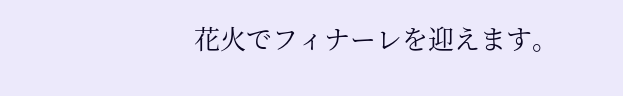花火でフィナーレを迎えます。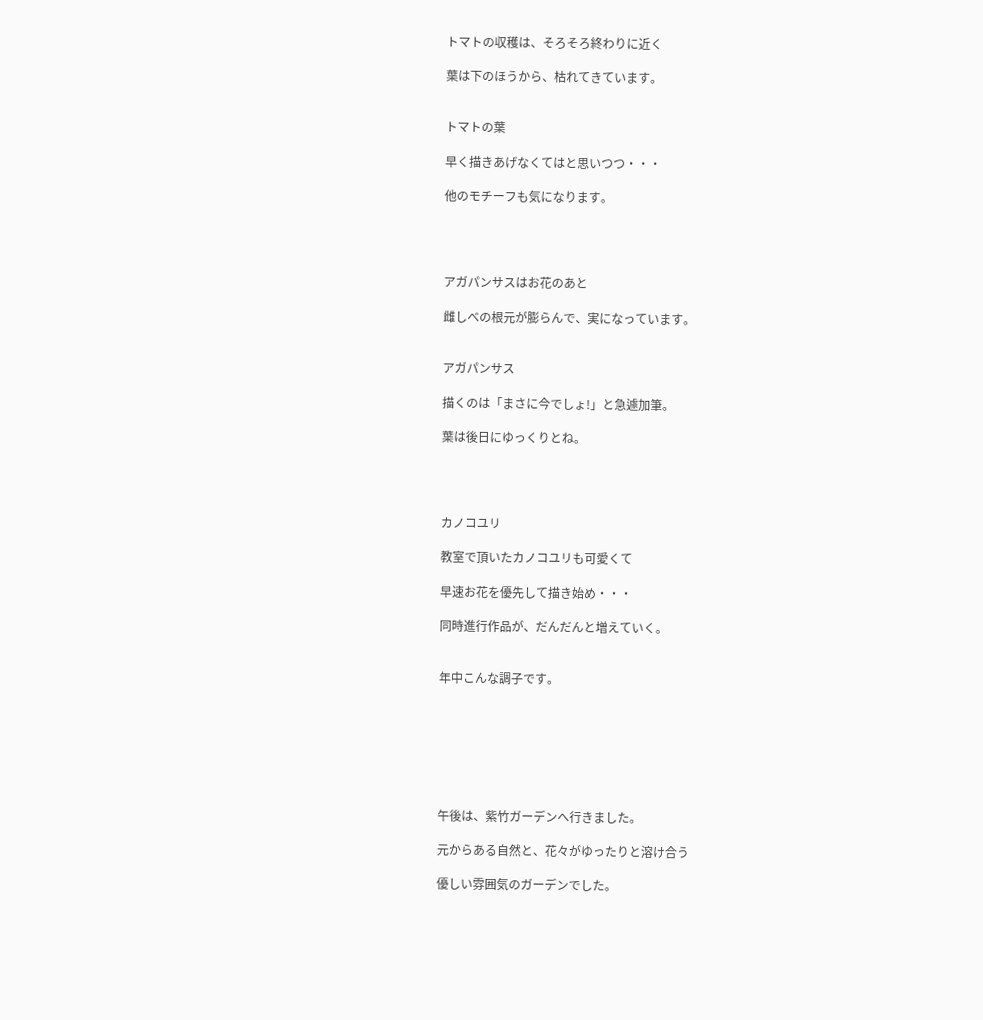トマトの収穫は、そろそろ終わりに近く

葉は下のほうから、枯れてきています。


トマトの葉

早く描きあげなくてはと思いつつ・・・

他のモチーフも気になります。




アガパンサスはお花のあと

雌しべの根元が膨らんで、実になっています。


アガパンサス

描くのは「まさに今でしょ!」と急遽加筆。

葉は後日にゆっくりとね。




カノコユリ

教室で頂いたカノコユリも可愛くて

早速お花を優先して描き始め・・・

同時進行作品が、だんだんと増えていく。


年中こんな調子です。







午後は、紫竹ガーデンへ行きました。

元からある自然と、花々がゆったりと溶け合う

優しい雰囲気のガーデンでした。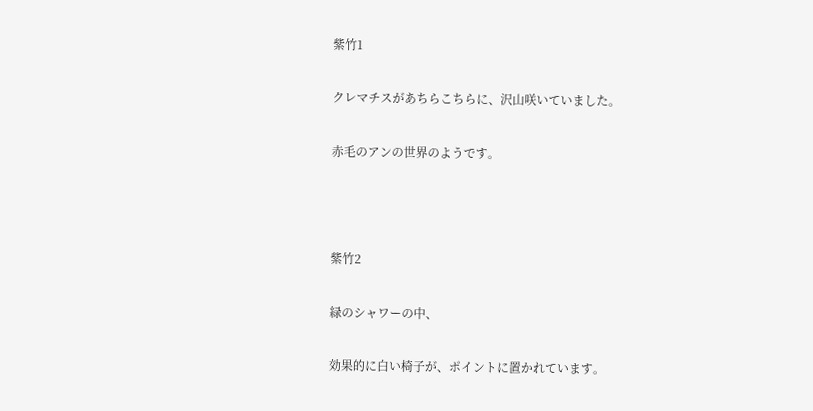紫竹1

クレマチスがあちらこちらに、沢山咲いていました。

赤毛のアンの世界のようです。



紫竹2

緑のシャワーの中、

効果的に白い椅子が、ポイントに置かれています。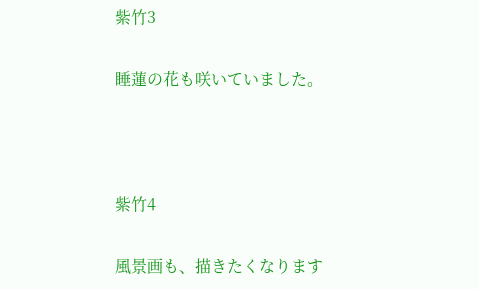紫竹3

睡蓮の花も咲いていました。



紫竹4

風景画も、描きたくなります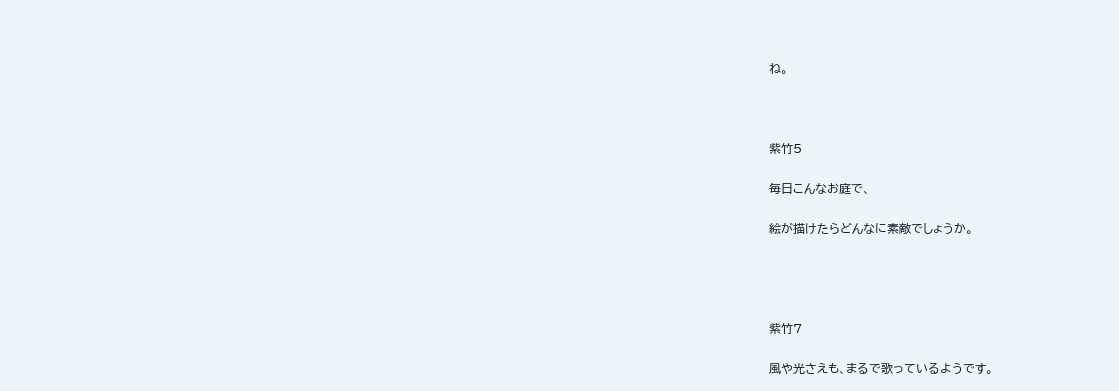ね。



紫竹5

毎日こんなお庭で、

絵が描けたらどんなに素敵でしょうか。




紫竹7

風や光さえも、まるで歌っているようです。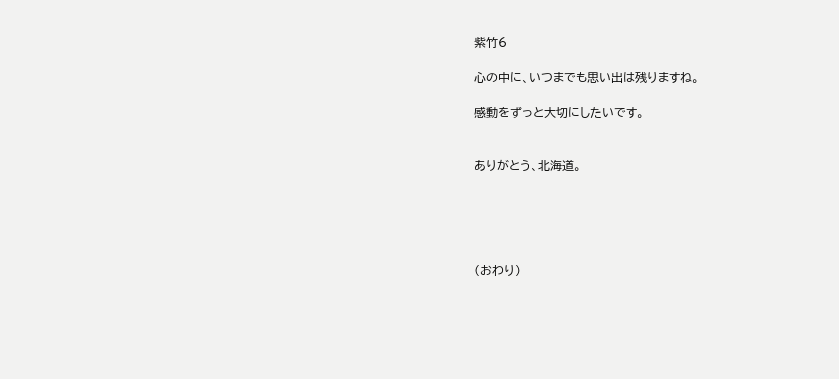紫竹6

心の中に、いつまでも思い出は残りますね。

感動をずっと大切にしたいです。


ありがとう、北海道。





(おわり)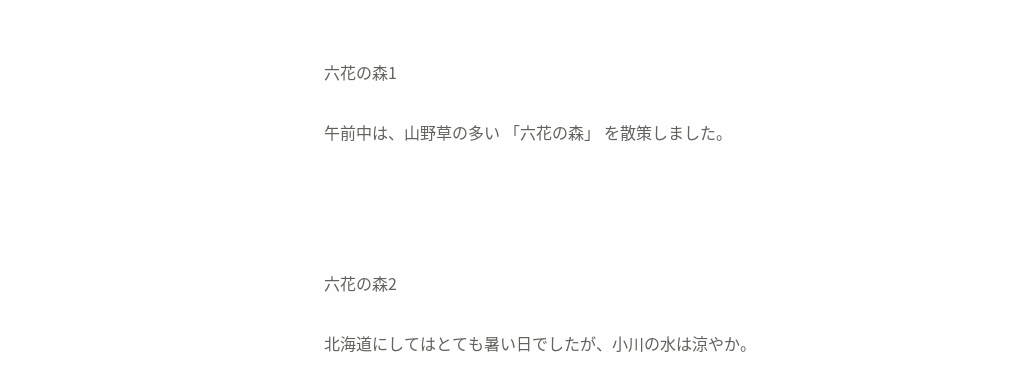六花の森1

午前中は、山野草の多い 「六花の森」 を散策しました。




六花の森2

北海道にしてはとても暑い日でしたが、小川の水は涼やか。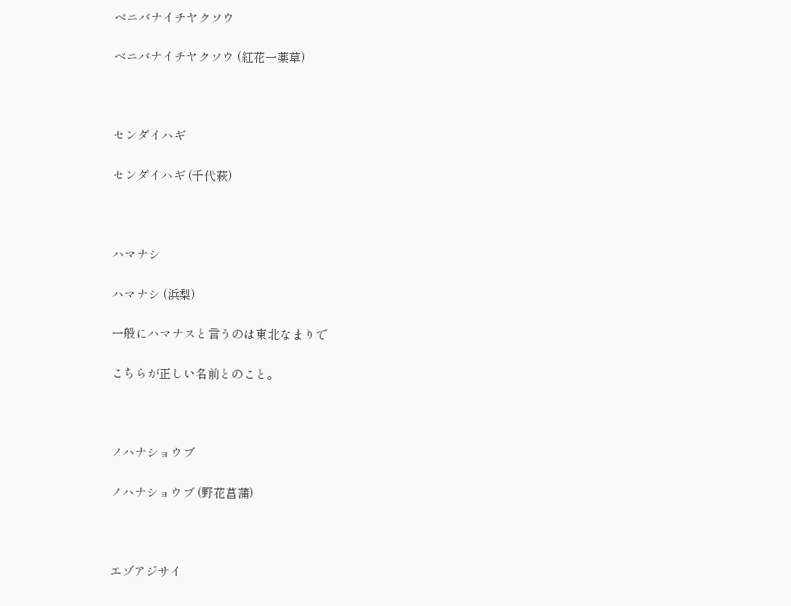ベニバナイチヤクソウ

ベニバナイチヤクソウ (紅花一薬草)



センダイハギ

センダイハギ (千代萩)



ハマナシ

ハマナシ (浜梨)

一般にハマナスと言うのは東北なまりで

こちらが正しい名前とのこと。



ノハナショウブ

ノハナショウブ (野花菖蒲)



エゾアジサイ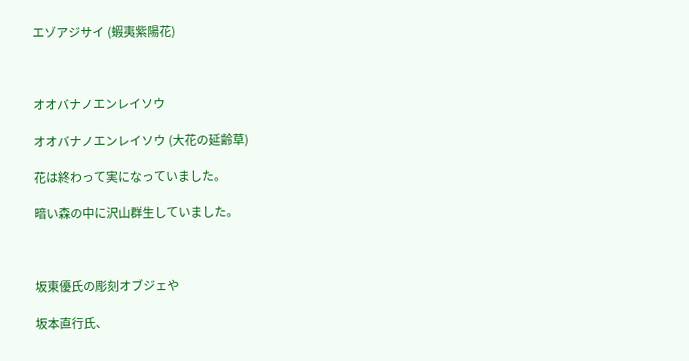エゾアジサイ (蝦夷紫陽花)



オオバナノエンレイソウ

オオバナノエンレイソウ (大花の延齢草)

花は終わって実になっていました。

暗い森の中に沢山群生していました。



坂東優氏の彫刻オブジェや

坂本直行氏、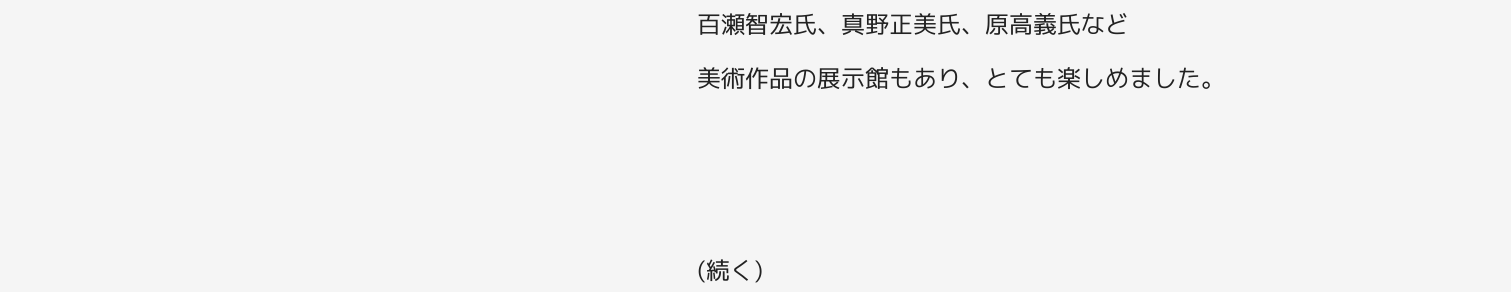百瀬智宏氏、真野正美氏、原高義氏など

美術作品の展示館もあり、とても楽しめました。






(続く)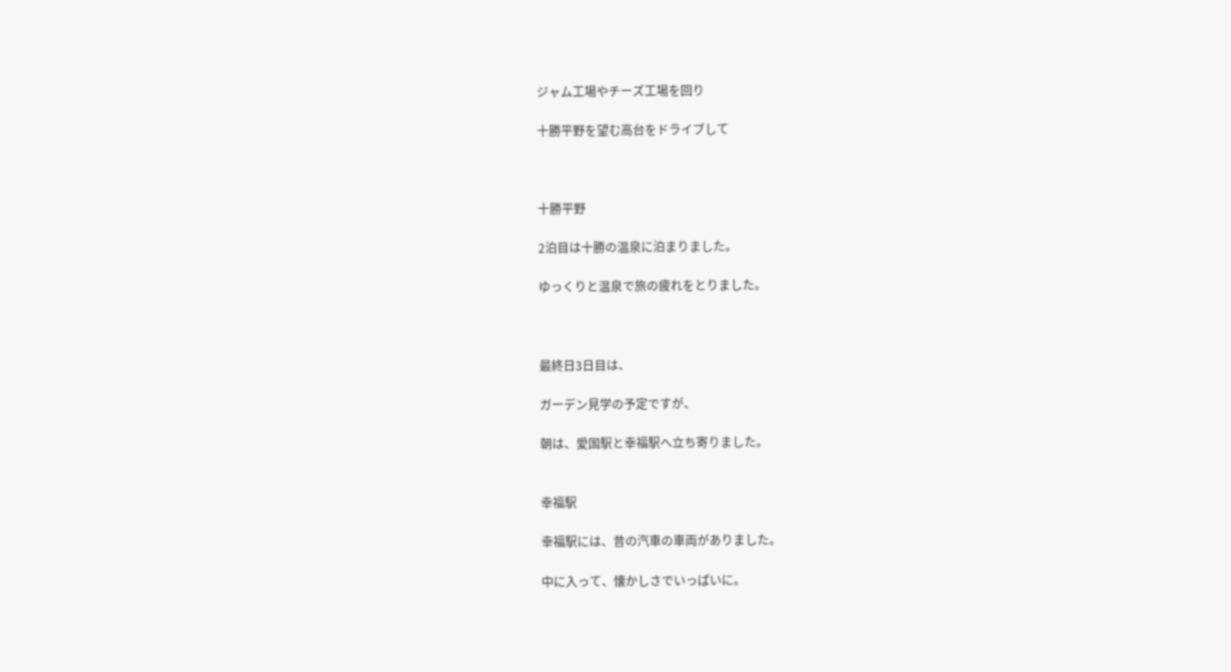ジャム工場やチーズ工場を回り

十勝平野を望む高台をドライブして



十勝平野

2泊目は十勝の温泉に泊まりました。

ゆっくりと温泉で旅の疲れをとりました。



最終日3日目は、

ガーデン見学の予定ですが、

朝は、愛国駅と幸福駅へ立ち寄りました。


幸福駅

幸福駅には、昔の汽車の車両がありました。

中に入って、懐かしさでいっぱいに。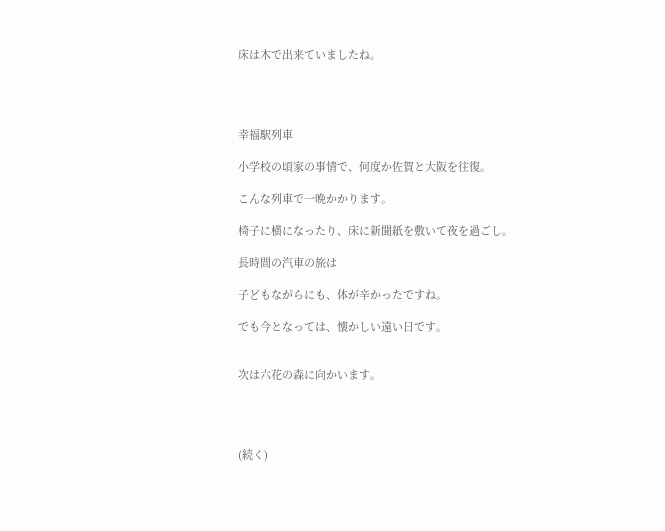床は木で出来ていましたね。




幸福駅列車

小学校の頃家の事情で、何度か佐賀と大阪を往復。

こんな列車で一晩かかります。

椅子に横になったり、床に新聞紙を敷いて夜を過ごし。

長時間の汽車の旅は

子どもながらにも、体が辛かったですね。

でも今となっては、懐かしい遠い日です。


次は六花の森に向かいます。




(続く)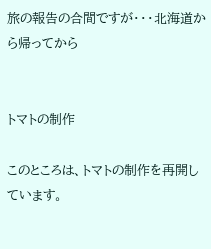旅の報告の合間ですが・・・北海道から帰ってから


トマトの制作

このところは、トマトの制作を再開しています。